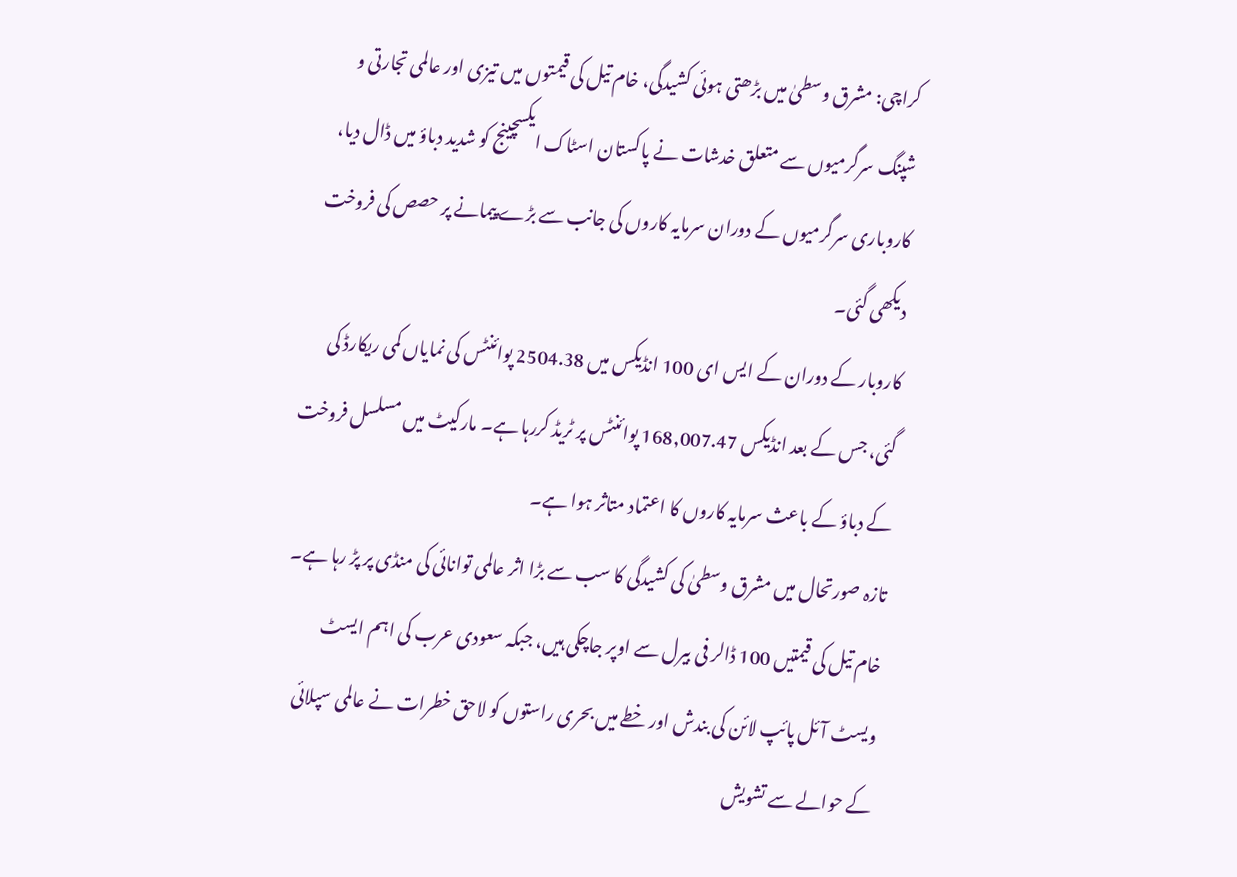کراچی: مشرق وسطیٰ میں بڑھتی ہوئی کشیدگی، خام تیل کی قیمتوں میں تیزی اور عالمی تجارتی و شپنگ سرگرمیوں سے متعلق خدشات نے پاکستان اسٹاک ایکسچینج کو شدید دباؤ میں ڈال دیا، کاروباری سرگرمیوں کے دوران سرمایہ کاروں کی جانب سے بڑے پیمانے پر حصص کی فروخت دیکھی گئی۔
کاروبار کے دوران کے ایس ای 100 انڈیکس میں 2504.38 پوائنٹس کی نمایاں کمی ریکارڈ کی گئی، جس کے بعد انڈیکس 168,007.47 پوائنٹس پر ٹریڈ کررہا ہے۔ مارکیٹ میں مسلسل فروخت کے دباؤ کے باعث سرمایہ کاروں کا اعتماد متاثر ہوا ہے۔
تازہ صورتحال میں مشرق وسطیٰ کی کشیدگی کا سب سے بڑا اثر عالمی توانائی کی منڈی پر پڑ رہا ہے۔ خام تیل کی قیمتیں 100 ڈالر فی بیرل سے اوپر جاچکی ہیں، جبکہ سعودی عرب کی اہم ایسٹ ویسٹ آئل پائپ لائن کی بندش اور خطے میں بحری راستوں کو لاحق خطرات نے عالمی سپلائی کے حوالے سے تشویش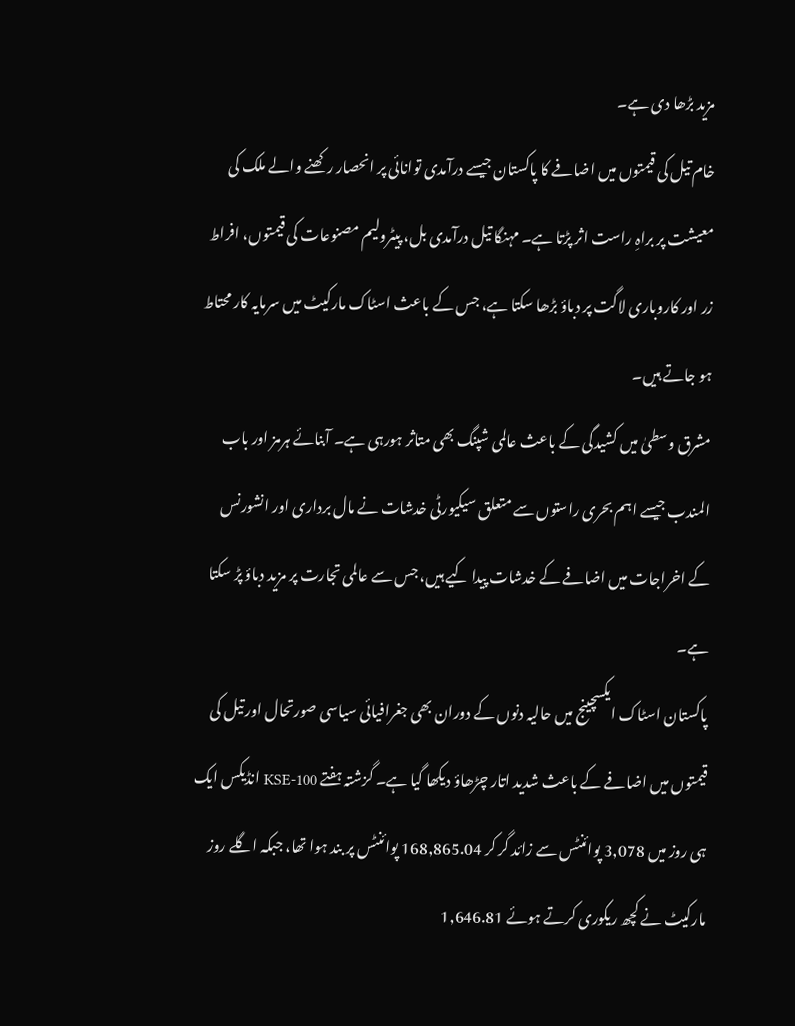مزید بڑھا دی ہے۔
خام تیل کی قیمتوں میں اضافے کا پاکستان جیسے درآمدی توانائی پر انحصار رکھنے والے ملک کی معیشت پر براہِ راست اثر پڑتا ہے۔ مہنگا تیل درآمدی بل، پیٹرولیم مصنوعات کی قیمتوں، افراط زر اور کاروباری لاگت پر دباؤ بڑھا سکتا ہے، جس کے باعث اسٹاک مارکیٹ میں سرمایہ کار محتاط ہو جاتے ہیں۔
مشرق وسطیٰ میں کشیدگی کے باعث عالمی شپنگ بھی متاثر ہورہی ہے۔ آبنائے ہرمز اور باب المندب جیسے اہم بحری راستوں سے متعلق سیکیورٹی خدشات نے مال برداری اور انشورنس کے اخراجات میں اضافے کے خدشات پیدا کیے ہیں، جس سے عالمی تجارت پر مزید دباؤ پڑ سکتا ہے۔
پاکستان اسٹاک ایکسچینج میں حالیہ دنوں کے دوران بھی جغرافیائی سیاسی صورتحال اور تیل کی قیمتوں میں اضافے کے باعث شدید اتار چڑھاؤ دیکھا گیا ہے۔ گزشتہ ہفتے KSE-100 انڈیکس ایک ہی روز میں 3,078 پوائنٹس سے زائد گر کر 168,865.04 پوائنٹس پر بند ہوا تھا، جبکہ اگلے روز مارکیٹ نے کچھ ریکوری کرتے ہوئے 1,646.81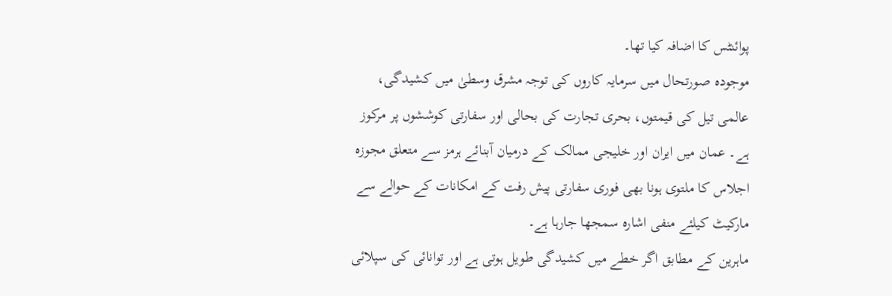پوائنٹس کا اضافہ کیا تھا۔
موجودہ صورتحال میں سرمایہ کاروں کی توجہ مشرق وسطیٰ میں کشیدگی، عالمی تیل کی قیمتوں، بحری تجارت کی بحالی اور سفارتی کوششوں پر مرکوز ہے۔ عمان میں ایران اور خلیجی ممالک کے درمیان آبنائے ہرمز سے متعلق مجوزہ اجلاس کا ملتوی ہونا بھی فوری سفارتی پیش رفت کے امکانات کے حوالے سے مارکیٹ کیلئے منفی اشارہ سمجھا جارہا ہے۔
ماہرین کے مطابق اگر خطے میں کشیدگی طویل ہوتی ہے اور توانائی کی سپلائی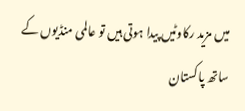میں مزید رکاوٹیں پیدا ہوتی ہیں تو عالمی منڈیوں کے ساتھ پاکستان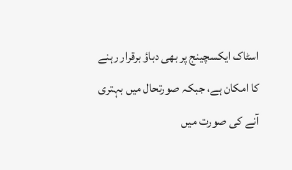اسٹاک ایکسچینج پر بھی دباؤ برقرار رہنے کا امکان ہے، جبکہ صورتحال میں بہتری آنے کی صورت میں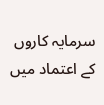سرمایہ کاروں کے اعتماد میں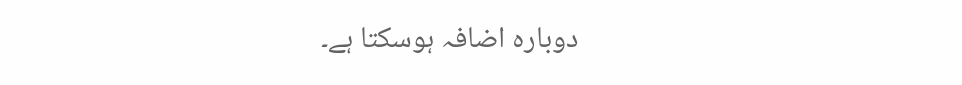دوبارہ اضافہ ہوسکتا ہے۔